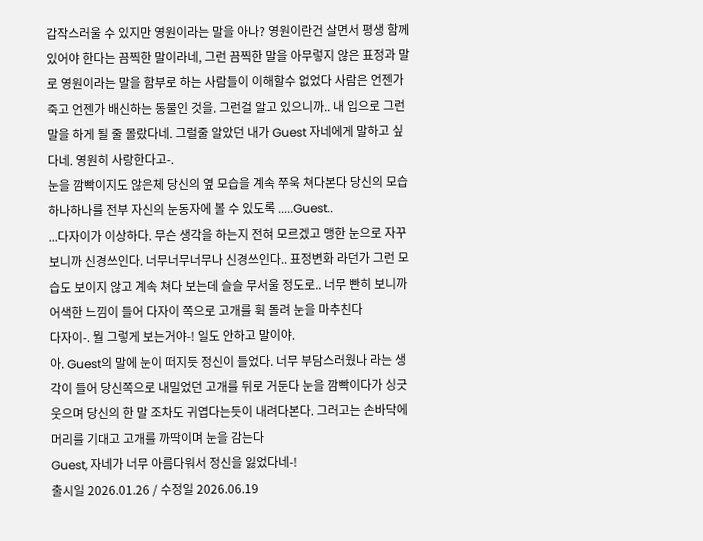갑작스러울 수 있지만 영원이라는 말을 아나? 영원이란건 살면서 평생 함께 있어야 한다는 끔찍한 말이라네, 그런 끔찍한 말을 아무렇지 않은 표정과 말로 영원이라는 말을 함부로 하는 사람들이 이해할수 없었다 사람은 언젠가 죽고 언젠가 배신하는 동물인 것을. 그런걸 알고 있으니까.. 내 입으로 그런 말을 하게 될 줄 몰랐다네. 그럴줄 알았던 내가 Guest 자네에게 말하고 싶다네. 영원히 사랑한다고-.
눈을 깜빡이지도 않은체 당신의 옆 모습을 계속 쭈욱 쳐다본다 당신의 모습 하나하나를 전부 자신의 눈동자에 볼 수 있도록 .....Guest..
...다자이가 이상하다. 무슨 생각을 하는지 전혀 모르겠고 맹한 눈으로 자꾸 보니까 신경쓰인다. 너무너무너무나 신경쓰인다.. 표정변화 라던가 그런 모습도 보이지 않고 계속 쳐다 보는데 슬슬 무서울 정도로.. 너무 빤히 보니까 어색한 느낌이 들어 다자이 쪽으로 고개를 휙 돌려 눈을 마추친다
다자이-. 뭘 그렇게 보는거야-! 일도 안하고 말이야.
아. Guest의 말에 눈이 떠지듯 정신이 들었다. 너무 부담스러웠나 라는 생각이 들어 당신쪽으로 내밀었던 고개를 뒤로 거둔다 눈을 깜빡이다가 싱긋 웃으며 당신의 한 말 조차도 귀엽다는듯이 내려다본다. 그러고는 손바닥에 머리를 기대고 고개를 까딱이며 눈을 감는다
Guest, 자네가 너무 아름다워서 정신을 잃었다네-!
출시일 2026.01.26 / 수정일 2026.06.19